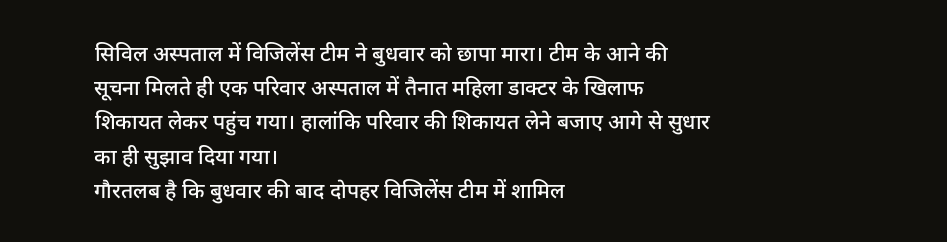सिविल अस्पताल में विजिलेंस टीम ने बुधवार को छापा मारा। टीम के आने की सूचना मिलते ही एक परिवार अस्पताल में तैनात महिला डाक्टर के खिलाफ शिकायत लेकर पहुंच गया। हालांकि परिवार की शिकायत लेने बजाए आगे से सुधार का ही सुझाव दिया गया।
गौरतलब है कि बुधवार की बाद दोपहर विजिलेंस टीम में शामिल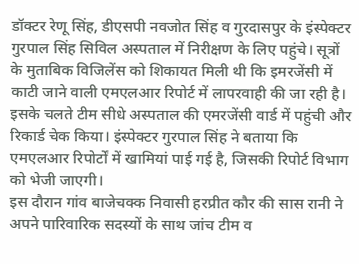डॉक्टर रेणू सिंह, डीएसपी नवजोत सिंह व गुरदासपुर के इंस्पेक्टर गुरपाल सिंह सिविल अस्पताल में निरीक्षण के लिए पहुंचे। सूत्रों के मुताबिक विजिलेंस को शिकायत मिली थी कि इमरजेंसी में काटी जाने वाली एमएलआर रिपोर्ट में लापरवाही की जा रही है।
इसके चलते टीम सीधे अस्पताल की एमरजेंसी वार्ड में पहुंची और रिकार्ड चेक किया। इंस्पेक्टर गुरपाल सिंह ने बताया कि एमएलआर रिपोर्टों में खामियां पाई गई है, जिसकी रिपोर्ट विभाग को भेजी जाएगी।
इस दौरान गांव बाजेचक्क निवासी हरप्रीत कौर की सास रानी ने अपने पारिवारिक सदस्यों के साथ जांच टीम व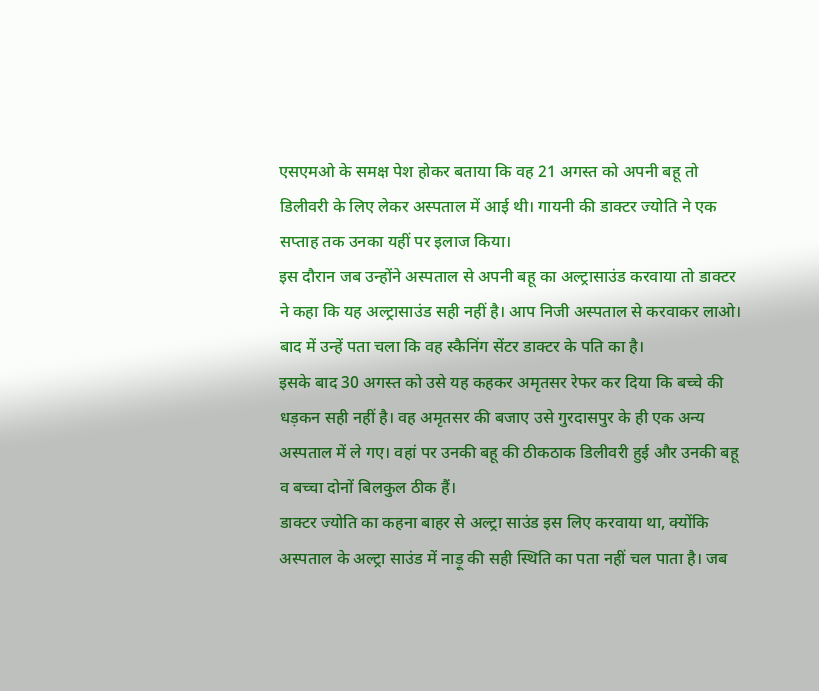एसएमओ के समक्ष पेश होकर बताया कि वह 21 अगस्त को अपनी बहू तो डिलीवरी के लिए लेकर अस्पताल में आई थी। गायनी की डाक्टर ज्योति ने एक सप्ताह तक उनका यहीं पर इलाज किया।
इस दौरान जब उन्होंने अस्पताल से अपनी बहू का अल्ट्रासाउंड करवाया तो डाक्टर ने कहा कि यह अल्ट्रासाउंड सही नहीं है। आप निजी अस्पताल से करवाकर लाओ। बाद में उन्हें पता चला कि वह स्कैनिंग सेंटर डाक्टर के पति का है।
इसके बाद 30 अगस्त को उसे यह कहकर अमृतसर रेफर कर दिया कि बच्चे की धड़कन सही नहीं है। वह अमृतसर की बजाए उसे गुरदासपुर के ही एक अन्य अस्पताल में ले गए। वहां पर उनकी बहू की ठीकठाक डिलीवरी हुई और उनकी बहू व बच्चा दोनों बिलकुल ठीक हैं।
डाक्टर ज्योति का कहना बाहर से अल्ट्रा साउंड इस लिए करवाया था, क्योंकि अस्पताल के अल्ट्रा साउंड में नाड़ू की सही स्थिति का पता नहीं चल पाता है। जब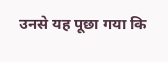उनसे यह पूछा गया कि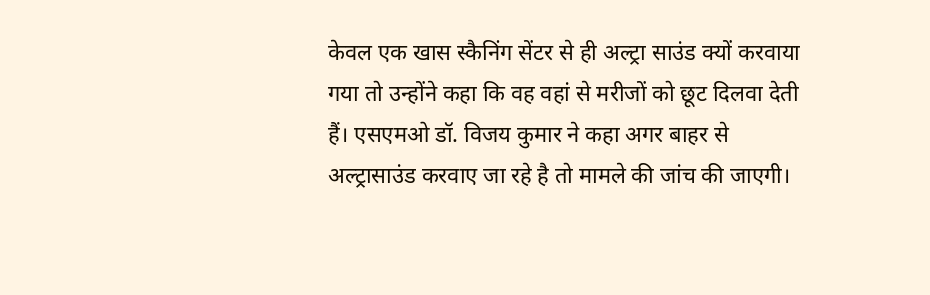केवल एक खास स्कैनिंग सेंटर से ही अल्ट्रा साउंड क्यों करवाया गया तो उन्होंने कहा कि वह वहां से मरीजों को छूट दिलवा देती हैं। एसएमओ डॉ. विजय कुमार ने कहा अगर बाहर से अल्ट्रासाउंड करवाए जा रहे है तो मामले की जांच की जाएगी।